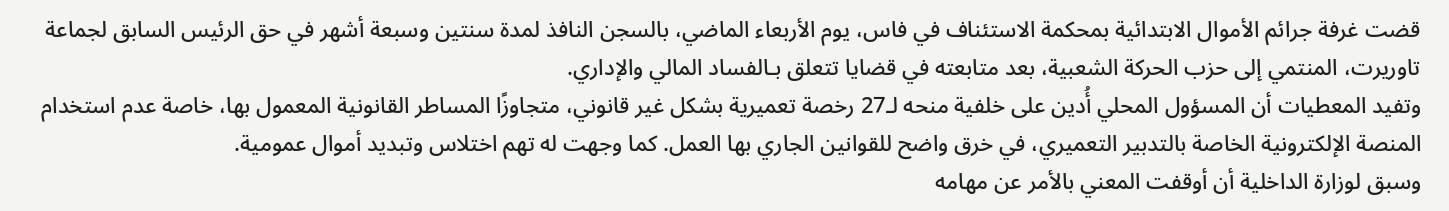قضت غرفة جرائم الأموال الابتدائية بمحكمة الاستئناف في فاس، يوم الأربعاء الماضي، بالسجن النافذ لمدة سنتين وسبعة أشهر في حق الرئيس السابق لجماعة تاوريرت، المنتمي إلى حزب الحركة الشعبية، بعد متابعته في قضايا تتعلق بـالفساد المالي والإداري.
وتفيد المعطيات أن المسؤول المحلي أُدين على خلفية منحه لـ27 رخصة تعميرية بشكل غير قانوني، متجاوزًا المساطر القانونية المعمول بها، خاصة عدم استخدام المنصة الإلكترونية الخاصة بالتدبير التعميري، في خرق واضح للقوانين الجاري بها العمل. كما وجهت له تهم اختلاس وتبديد أموال عمومية.
وسبق لوزارة الداخلية أن أوقفت المعني بالأمر عن مهامه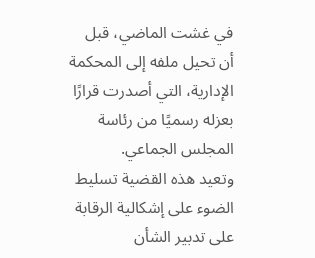في غشت الماضي، قبل أن تحيل ملفه إلى المحكمة الإدارية، التي أصدرت قرارًا بعزله رسميًا من رئاسة المجلس الجماعي.
وتعيد هذه القضية تسليط الضوء على إشكالية الرقابة على تدبير الشأن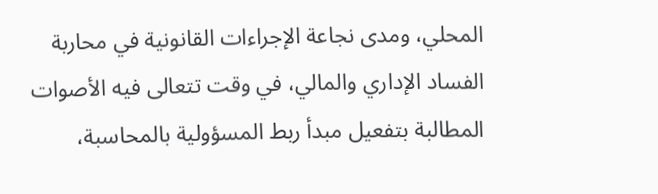المحلي، ومدى نجاعة الإجراءات القانونية في محاربة الفساد الإداري والمالي، في وقت تتعالى فيه الأصوات المطالبة بتفعيل مبدأ ربط المسؤولية بالمحاسبة،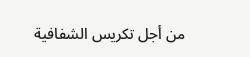من أجل تكريس الشفافية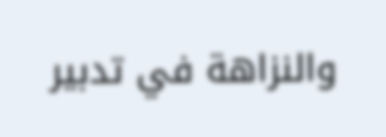والنزاهة في تدبير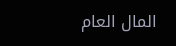المال العام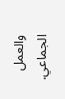والعمل الجماعي.